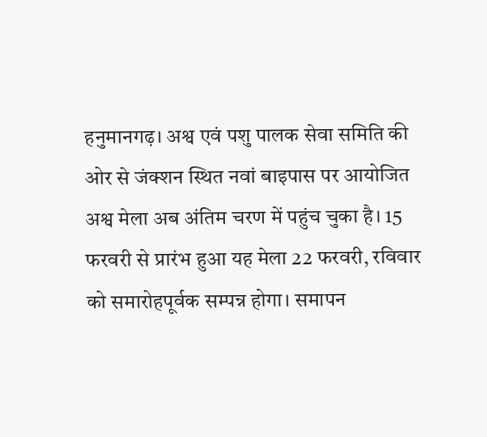हनुमानगढ़। अश्व एवं पशु पालक सेवा समिति की ओर से जंक्शन स्थित नवां बाइपास पर आयोजित अश्व मेला अब अंतिम चरण में पहुंच चुका है। 15 फरवरी से प्रारंभ हुआ यह मेला 22 फरवरी, रविवार को समारोहपूर्वक सम्पन्न होगा। समापन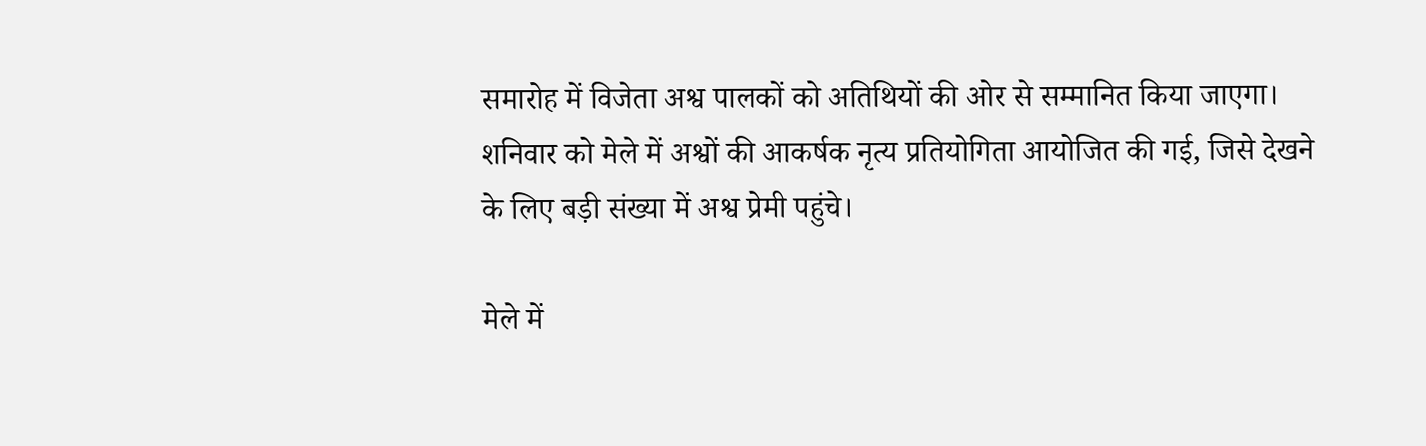समारोह में विजेता अश्व पालकों को अतिथियों की ओर से सम्मानित किया जाएगा। शनिवार को मेले में अश्वों की आकर्षक नृत्य प्रतियोगिता आयोजित की गई, जिसे देखने के लिए बड़ी संख्या में अश्व प्रेमी पहुंचे।

मेले में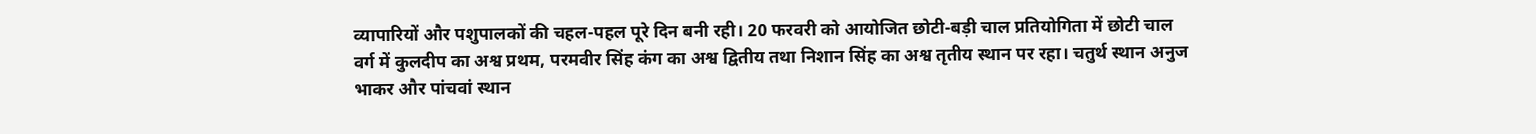व्यापारियों और पशुपालकों की चहल-पहल पूरे दिन बनी रही। 20 फरवरी को आयोजित छोटी-बड़ी चाल प्रतियोगिता में छोटी चाल वर्ग में कुलदीप का अश्व प्रथम, परमवीर सिंह कंग का अश्व द्वितीय तथा निशान सिंह का अश्व तृतीय स्थान पर रहा। चतुर्थ स्थान अनुज भाकर और पांचवां स्थान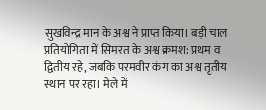सुखविन्द्र मान के अश्व ने प्राप्त किया। बड़ी चाल प्रतियोगिता में सिमरत के अश्व क्रमश: प्रथम व द्वितीय रहे, जबकि परमवीर कंग का अश्व तृतीय स्थान पर रहा। मेले में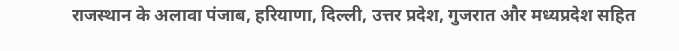राजस्थान के अलावा पंजाब, हरियाणा, दिल्ली, उत्तर प्रदेश, गुजरात और मध्यप्रदेश सहित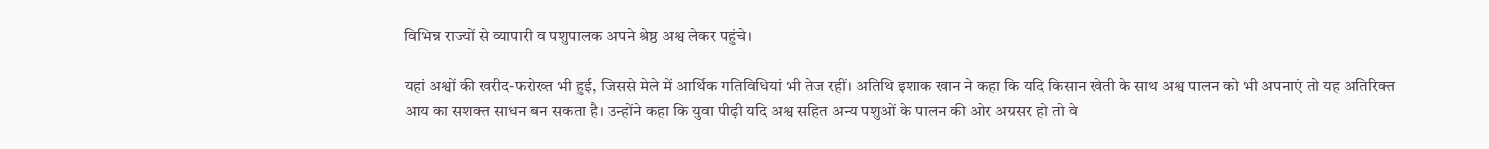विभिन्न राज्यों से व्यापारी व पशुपालक अपने श्रेष्ठ अश्व लेकर पहुंचे।

यहां अश्वों की खरीद-फरोख्त भी हुई, जिससे मेले में आर्थिक गतिविधियां भी तेज रहीं। अतिथि इशाक खान ने कहा कि यदि किसान खेती के साथ अश्व पालन को भी अपनाएं तो यह अतिरिक्त आय का सशक्त साधन बन सकता है। उन्होंने कहा कि युवा पीढ़ी यदि अश्व सहित अन्य पशुओं के पालन की ओर अग्रसर हो तो वे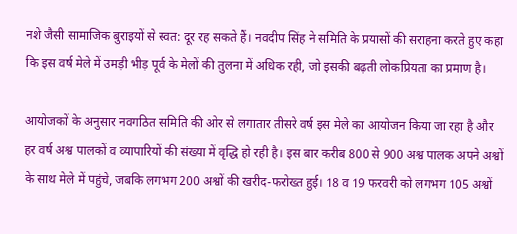नशे जैसी सामाजिक बुराइयों से स्वत: दूर रह सकते हैं। नवदीप सिंह ने समिति के प्रयासों की सराहना करते हुए कहा कि इस वर्ष मेले में उमड़ी भीड़ पूर्व के मेलों की तुलना में अधिक रही, जो इसकी बढ़ती लोकप्रियता का प्रमाण है।

आयोजकों के अनुसार नवगठित समिति की ओर से लगातार तीसरे वर्ष इस मेले का आयोजन किया जा रहा है और हर वर्ष अश्व पालकों व व्यापारियों की संख्या में वृद्धि हो रही है। इस बार करीब 800 से 900 अश्व पालक अपने अश्वों के साथ मेले में पहुंचे, जबकि लगभग 200 अश्वों की खरीद-फरोख्त हुई। 18 व 19 फरवरी को लगभग 105 अश्वों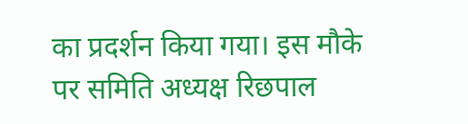का प्रदर्शन किया गया। इस मौके पर समिति अध्यक्ष रिछपाल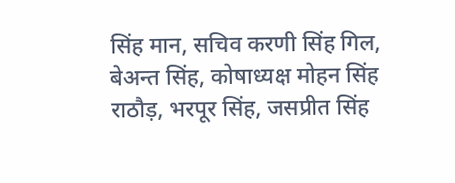सिंह मान, सचिव करणी सिंह गिल, बेअन्त सिंह, कोषाध्यक्ष मोहन सिंह राठौड़, भरपूर सिंह, जसप्रीत सिंह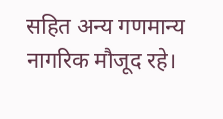सहित अन्य गणमान्य नागरिक मौजूद रहे।